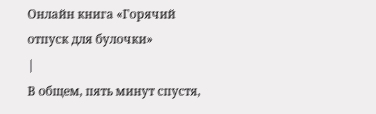Онлайн книга «Горячий отпуск для булочки»
|
В общем, пять минут спустя,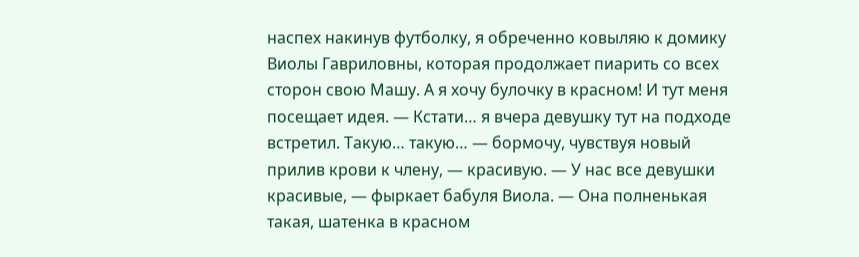наспех накинув футболку, я обреченно ковыляю к домику Виолы Гавриловны, которая продолжает пиарить со всех сторон свою Машу. А я хочу булочку в красном! И тут меня посещает идея. — Кстати… я вчера девушку тут на подходе встретил. Такую… такую… — бормочу, чувствуя новый прилив крови к члену, — красивую. — У нас все девушки красивые, — фыркает бабуля Виола. — Она полненькая такая, шатенка в красном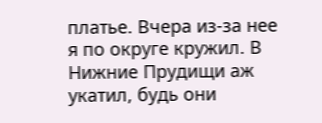платье. Вчера из-за нее я по округе кружил. В Нижние Прудищи аж укатил, будь они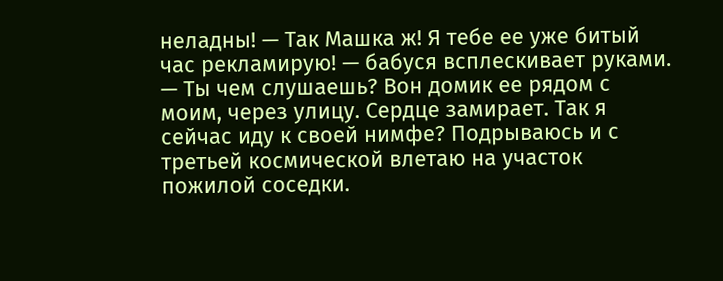неладны! — Так Машка ж! Я тебе ее уже битый час рекламирую! — бабуся всплескивает руками. — Ты чем слушаешь? Вон домик ее рядом с моим, через улицу. Сердце замирает. Так я сейчас иду к своей нимфе? Подрываюсь и с третьей космической влетаю на участок пожилой соседки.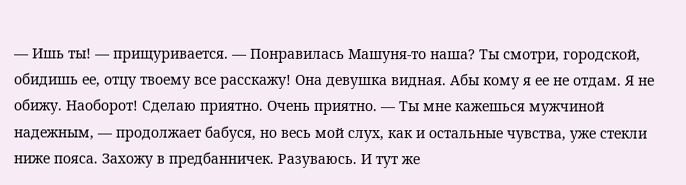— Ишь ты! — прищуривается. — Понравилась Машуня-то наша? Ты смотри, городской, обидишь ее, отцу твоему все расскажу! Она девушка видная. Абы кому я ее не отдам. Я не обижу. Наоборот! Сделаю приятно. Очень приятно. — Ты мне кажешься мужчиной надежным, — продолжает бабуся, но весь мой слух, как и остальные чувства, уже стекли ниже пояса. Захожу в предбанничек. Разуваюсь. И тут же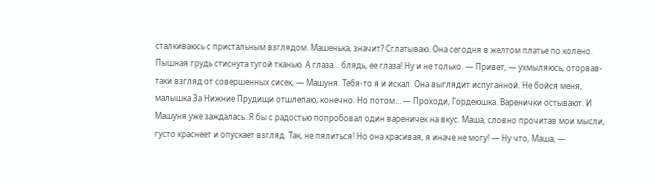сталкиваюсь с пристальным взглядом. Машенька, значит? Сглатываю. Она сегодня в желтом платье по колено. Пышная грудь стиснута тугой тканью. А глаза… блядь, ее глаза! Ну и не только. — Привет, — ухмыляюсь, оторвав-таки взгляд от совершенных сисек, — Машуня. Тебя-то я и искал. Она выглядит испуганной. Не бойся меня, малышка.За Нижние Прудищи отшлепаю, конечно. Но потом… — Проходи, Гордеюшка. Варенички остывают. И Машуня уже заждалась. Я бы с радостью попробовал один вареничек на вкус. Маша, словно прочитав мои мысли, густо краснеет и опускает взгляд. Так, не пялиться! Но она красивая, я иначе не могу! — Ну что, Маша, —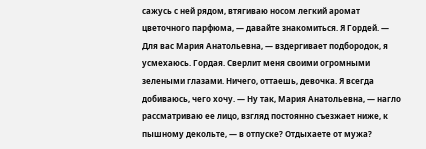сажусь с ней рядом, втягиваю носом легкий аромат цветочного парфюма, — давайте знакомиться. Я Гордей. — Для вас Мария Анатольевна, — вздергивает подбородок, я усмехаюсь. Гордая. Сверлит меня своими огромными зелеными глазами. Ничего, оттаешь, девочка. Я всегда добиваюсь, чего хочу. — Ну так, Мария Анатольевна, — нагло рассматриваю ее лицо, взгляд постоянно съезжает ниже, к пышному декольте, — в отпуске? Отдыхаете от мужа?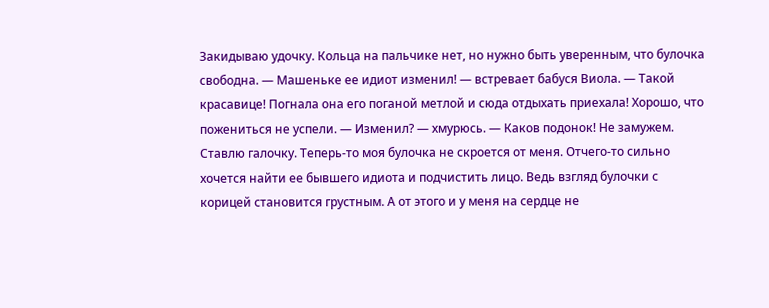Закидываю удочку. Кольца на пальчике нет, но нужно быть уверенным, что булочка свободна. — Машеньке ее идиот изменил! — встревает бабуся Виола. — Такой красавице! Погнала она его поганой метлой и сюда отдыхать приехала! Хорошо, что пожениться не успели. — Изменил? — хмурюсь. — Каков подонок! Не замужем. Ставлю галочку. Теперь-то моя булочка не скроется от меня. Отчего-то сильно хочется найти ее бывшего идиота и подчистить лицо. Ведь взгляд булочки с корицей становится грустным. А от этого и у меня на сердце не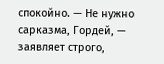спокойно. — Не нужно сарказма, Гордей, — заявляет строго,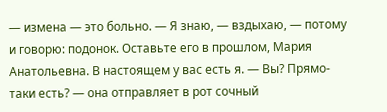— измена — это больно. — Я знаю, — вздыхаю, — потому и говорю: подонок. Оставьте его в прошлом, Мария Анатольевна. В настоящем у вас есть я. — Вы? Прямо-таки есть? — она отправляет в рот сочный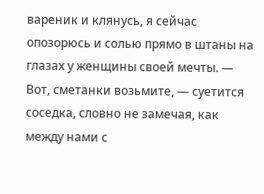вареник и клянусь, я сейчас опозорюсь и солью прямо в штаны на глазах у женщины своей мечты. — Вот, сметанки возьмите, — суетится соседка, словно не замечая, как между нами с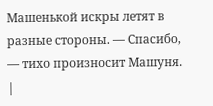Машенькой искры летят в разные стороны. — Спасибо, — тихо произносит Машуня. |